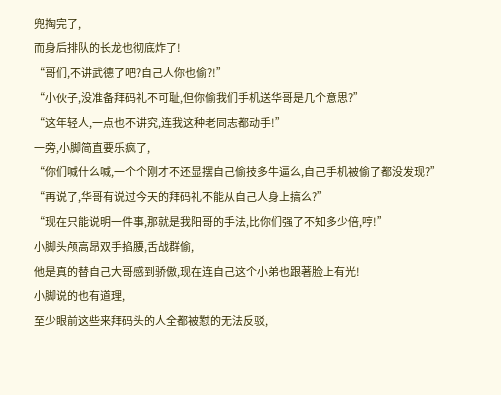兜掏完了,
而身后排队的长龙也彻底炸了!
“哥们,不讲武德了吧?自己人你也偷?!”
“小伙子,没准备拜码礼不可耻,但你偷我们手机送华哥是几个意思?”
“这年轻人,一点也不讲究,连我这种老同志都动手!”
一旁,小脚简直要乐疯了,
“你们喊什么喊,一个个刚才不还显摆自己偷技多牛逼么,自己手机被偷了都没发现?”
“再说了,华哥有说过今天的拜码礼不能从自己人身上搞么?”
“现在只能说明一件事,那就是我阳哥的手法,比你们强了不知多少倍,哼!”
小脚头颅高昂双手掐腰,舌战群偷,
他是真的替自己大哥感到骄傲,现在连自己这个小弟也跟著脸上有光!
小脚说的也有道理,
至少眼前这些来拜码头的人全都被懟的无法反驳,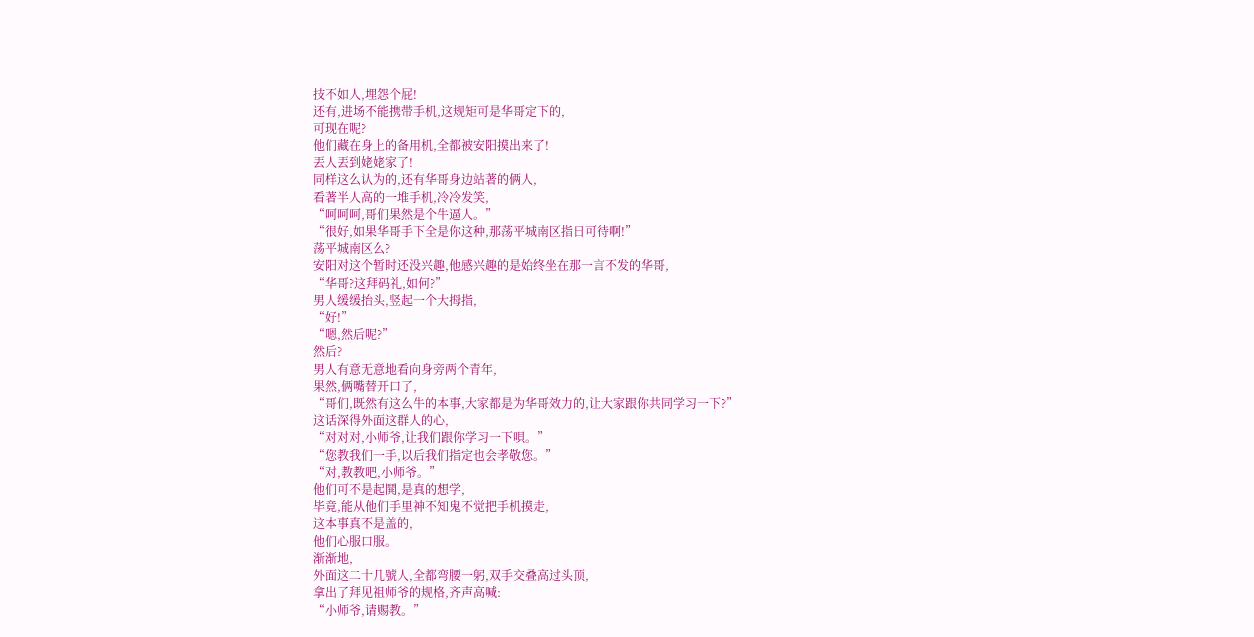技不如人,埋怨个屁!
还有,进场不能携带手机,这规矩可是华哥定下的,
可现在呢?
他们藏在身上的备用机,全都被安阳摸出来了!
丟人丟到姥姥家了!
同样这么认为的,还有华哥身边站著的俩人,
看著半人高的一堆手机,冷冷发笑,
“呵呵呵,哥们果然是个牛逼人。”
“很好,如果华哥手下全是你这种,那荡平城南区指日可待啊!”
荡平城南区么?
安阳对这个暂时还没兴趣,他感兴趣的是始终坐在那一言不发的华哥,
“华哥?这拜码礼,如何?”
男人缓缓抬头,竖起一个大拇指,
“好!”
“嗯,然后呢?”
然后?
男人有意无意地看向身旁两个青年,
果然,俩嘴替开口了,
“哥们,既然有这么牛的本事,大家都是为华哥效力的,让大家跟你共同学习一下?”
这话深得外面这群人的心,
“对对对,小师爷,让我们跟你学习一下唄。”
“您教我们一手,以后我们指定也会孝敬您。”
“对,教教吧,小师爷。”
他们可不是起鬨,是真的想学,
毕竟,能从他们手里神不知鬼不觉把手机摸走,
这本事真不是盖的,
他们心服口服。
渐渐地,
外面这二十几號人,全都弯腰一躬,双手交叠高过头顶,
拿出了拜见祖师爷的规格,齐声高喊:
“小师爷,请赐教。”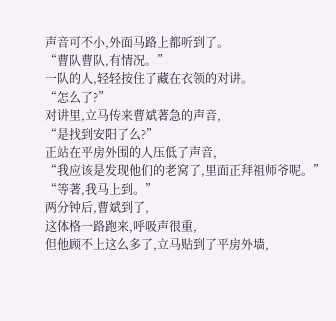声音可不小,外面马路上都听到了。
“曹队曹队,有情况。”
一队的人,轻轻按住了藏在衣领的对讲。
“怎么了?”
对讲里,立马传来曹斌著急的声音,
“是找到安阳了么?”
正站在平房外围的人压低了声音,
“我应该是发现他们的老窝了,里面正拜祖师爷呢。”
“等著,我马上到。”
两分钟后,曹斌到了,
这体格一路跑来,呼吸声很重,
但他顾不上这么多了,立马贴到了平房外墙,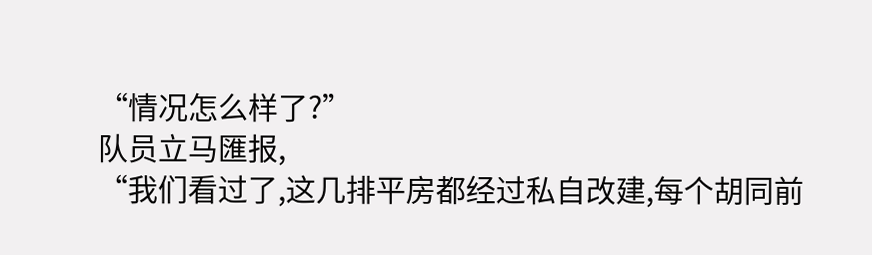“情况怎么样了?”
队员立马匯报,
“我们看过了,这几排平房都经过私自改建,每个胡同前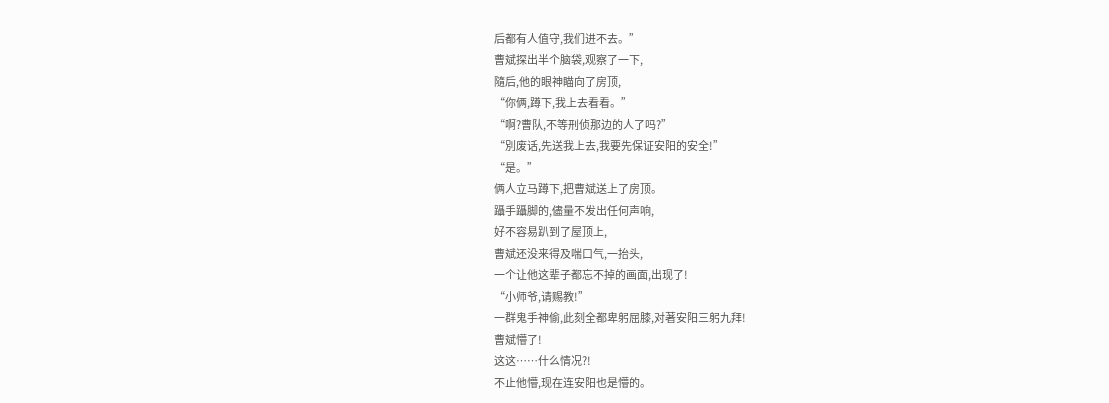后都有人值守,我们进不去。”
曹斌探出半个脑袋,观察了一下,
隨后,他的眼神瞄向了房顶,
“你俩,蹲下,我上去看看。”
“啊?曹队,不等刑侦那边的人了吗?”
“別废话,先送我上去,我要先保证安阳的安全!”
“是。”
俩人立马蹲下,把曹斌送上了房顶。
躡手躡脚的,儘量不发出任何声响,
好不容易趴到了屋顶上,
曹斌还没来得及喘口气,一抬头,
一个让他这辈子都忘不掉的画面,出现了!
“小师爷,请赐教!”
一群鬼手神偷,此刻全都卑躬屈膝,对著安阳三躬九拜!
曹斌懵了!
这这……什么情况?!
不止他懵,现在连安阳也是懵的。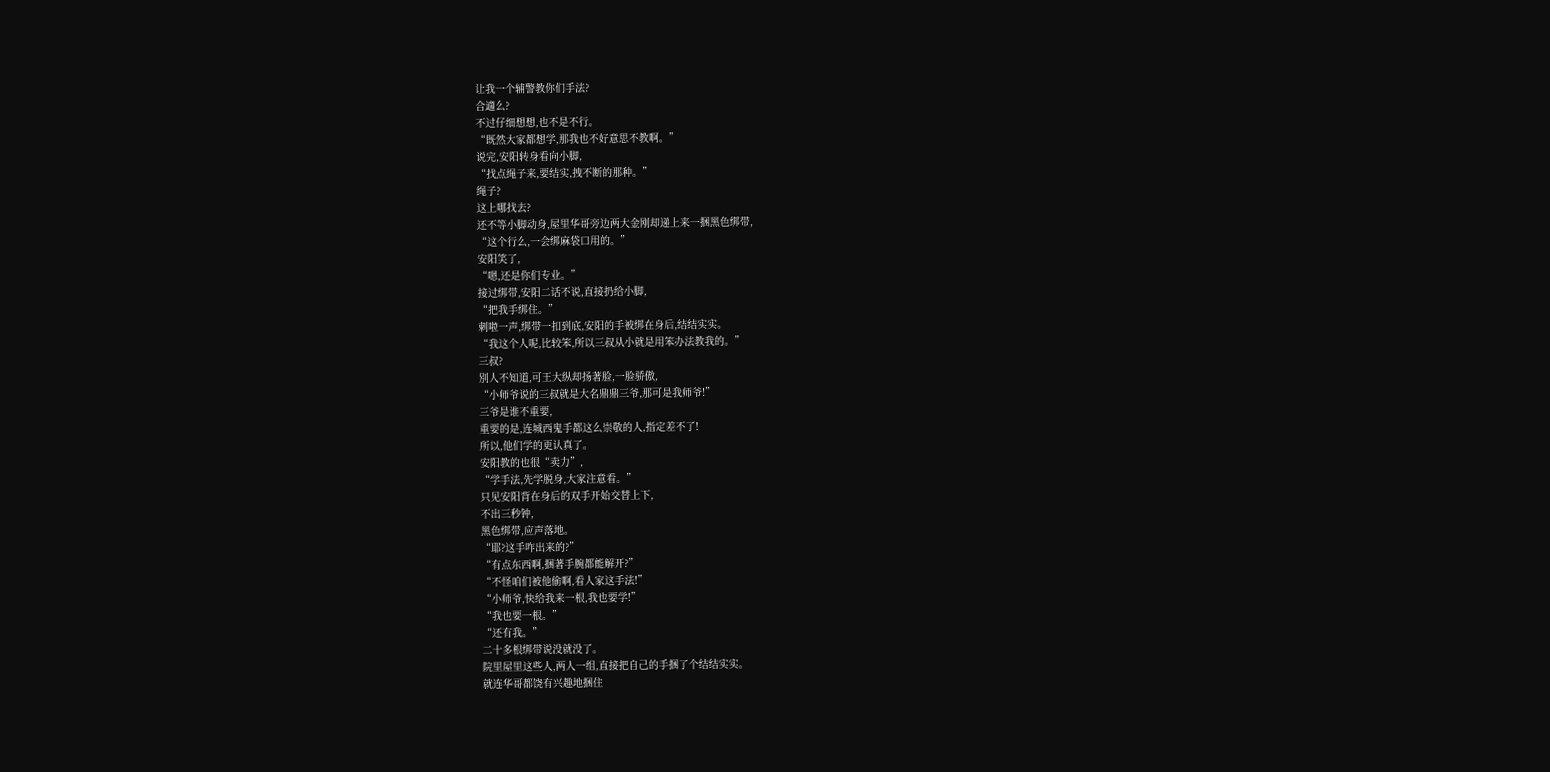让我一个辅警教你们手法?
合適么?
不过仔细想想,也不是不行。
“既然大家都想学,那我也不好意思不教啊。”
说完,安阳转身看向小脚,
“找点绳子来,要结实,拽不断的那种。”
绳子?
这上哪找去?
还不等小脚动身,屋里华哥旁边两大金刚却递上来一捆黑色绑带,
“这个行么,一会绑麻袋口用的。”
安阳笑了,
“嗯,还是你们专业。”
接过绑带,安阳二话不说,直接扔给小脚,
“把我手绑住。”
刺啦一声,绑带一扣到底,安阳的手被绑在身后,结结实实。
“我这个人呢,比较笨,所以三叔从小就是用笨办法教我的。”
三叔?
別人不知道,可王大纵却扬著脸,一脸骄傲,
“小师爷说的三叔就是大名鼎鼎三爷,那可是我师爷!”
三爷是谁不重要,
重要的是,连城西鬼手都这么崇敬的人,指定差不了!
所以,他们学的更认真了。
安阳教的也很“卖力”,
“学手法,先学脱身,大家注意看。”
只见安阳背在身后的双手开始交替上下,
不出三秒钟,
黑色绑带,应声落地。
“耶?这手咋出来的?”
“有点东西啊,捆著手腕都能解开?”
“不怪咱们被他偷啊,看人家这手法!”
“小师爷,快给我来一根,我也要学!”
“我也要一根。”
“还有我。”
二十多根绑带说没就没了。
院里屋里这些人,两人一组,直接把自己的手捆了个结结实实。
就连华哥都饶有兴趣地捆住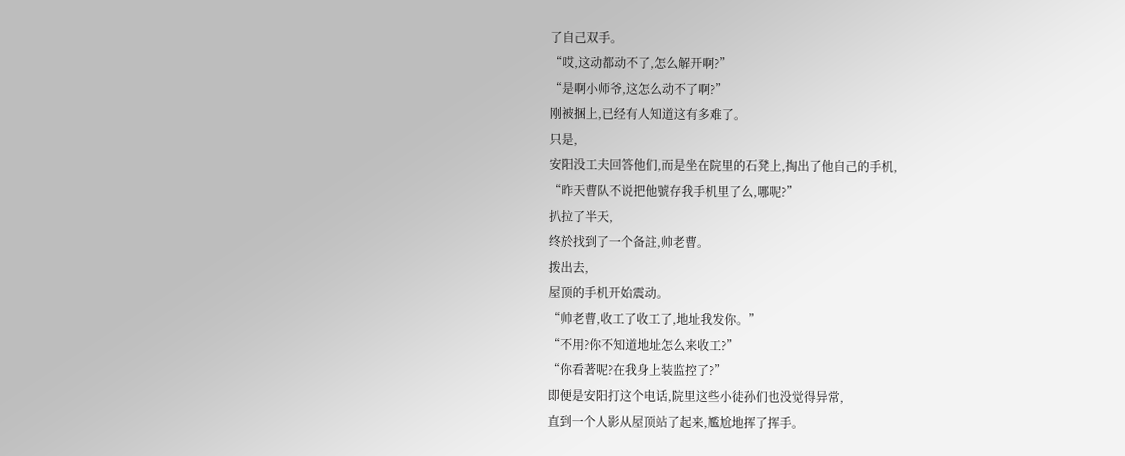了自己双手。
“哎,这动都动不了,怎么解开啊?”
“是啊小师爷,这怎么动不了啊?”
刚被捆上,已经有人知道这有多难了。
只是,
安阳没工夫回答他们,而是坐在院里的石凳上,掏出了他自己的手机,
“昨天曹队不说把他號存我手机里了么,哪呢?”
扒拉了半天,
终於找到了一个备註,帅老曹。
拨出去,
屋顶的手机开始震动。
“帅老曹,收工了收工了,地址我发你。”
“不用?你不知道地址怎么来收工?”
“你看著呢?在我身上装监控了?”
即便是安阳打这个电话,院里这些小徒孙们也没觉得异常,
直到一个人影从屋顶站了起来,尷尬地挥了挥手。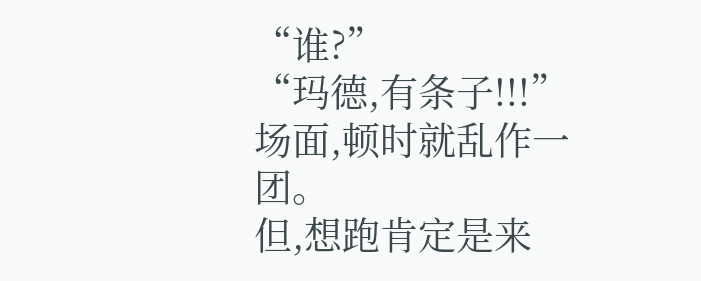“谁?”
“玛德,有条子!!!”
场面,顿时就乱作一团。
但,想跑肯定是来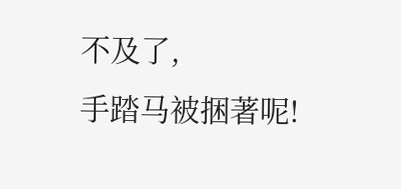不及了,
手踏马被捆著呢!